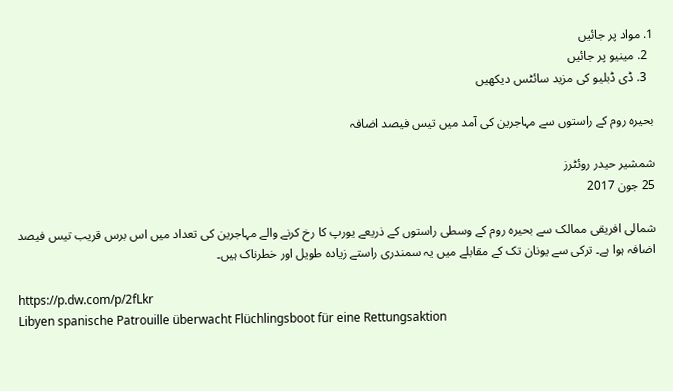1. مواد پر جائیں
  2. مینیو پر جائیں
  3. ڈی ڈبلیو کی مزید سائٹس دیکھیں

بحیرہ روم کے راستوں سے مہاجرین کی آمد میں تیس فیصد اضافہ

شمشیر حیدر روئٹرز
25 جون 2017

شمالی افریقی ممالک سے بحیرہ روم کے وسطی راستوں کے ذریعے یورپ کا رخ کرنے والے مہاجرین کی تعداد میں اس برس قریب تیس فیصد اضافہ ہوا ہے۔ ترکی سے یونان تک کے مقابلے میں یہ سمندری راستے زیادہ طویل اور خطرناک ہیں۔

https://p.dw.com/p/2fLkr
Libyen spanische Patrouille überwacht Flüchlingsboot für eine Rettungsaktion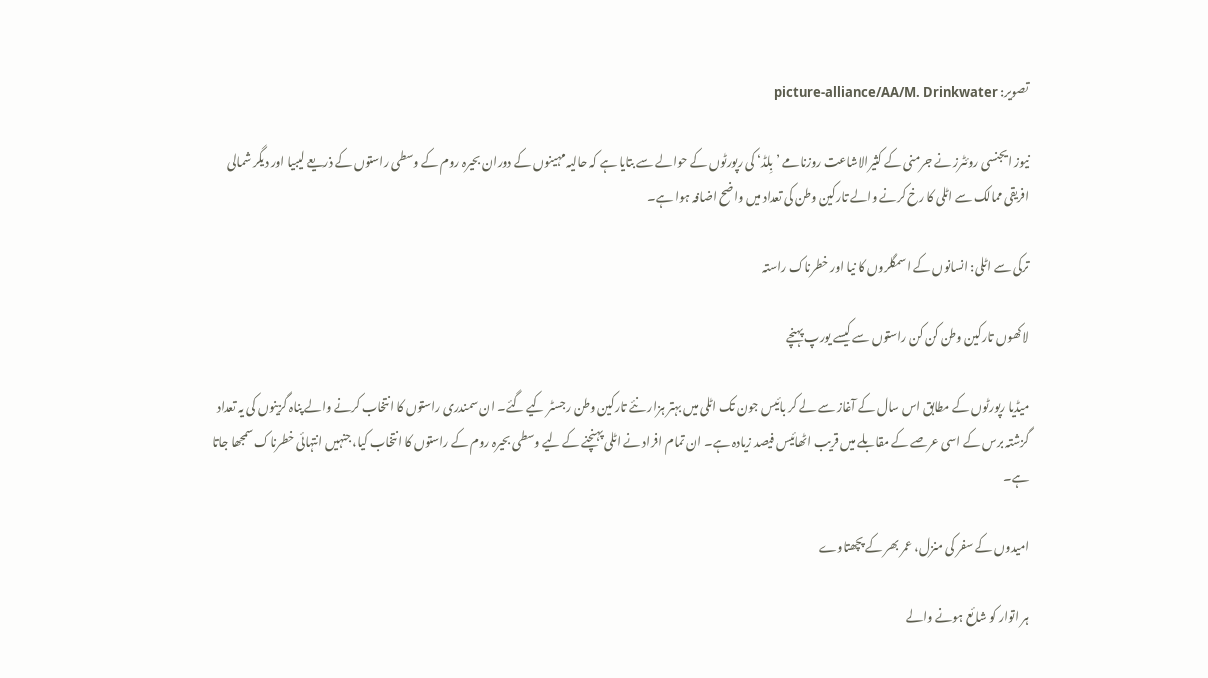تصویر: picture-alliance/AA/M. Drinkwater

نیوز ایجنسی روئٹرز نے جرمنی کے کثیرالاشاعت روزنامے ’بِلڈ‘ کی رپورٹوں کے حوالے سے بتایا ہے کہ حالیہ مہینوں کے دوران بحیرہ روم کے وسطی راستوں کے ذریعے لیبیا اور دیگر شمالی افریقی ممالک سے اٹلی کا رخ کرنے والے تارکین وطن کی تعداد میں واضح اضافہ ہوا ہے۔

ترکی سے اٹلی: انسانوں کے اسمگلروں کا نیا اور خطرناک راستہ

لاکھوں تارکین وطن کن کن راستوں سے کیسے یورپ پہنچے

میڈیا رپورٹوں کے مطابق اس سال کے آغاز سے لے کر بائیس جون تک اٹلی میں بہتر ہزار نئے تارکین وطن رجسٹر کیے گئے۔ ان سمندری راستوں کا انتخاب کرنے والے پناہ گزینوں کی یہ تعداد گزشتہ برس کے اسی عرصے کے مقابلے میں قریب اٹھائیس فیصد زیادہ ہے۔ ان تمام افراد نے اٹلی پہنچنے کے لیے وسطی بحیرہ روم کے راستوں کا انتخاب کیا، جنہیں انتہائی خطرناک سمجھا جاتا ہے۔

امیدوں کے سفر کی منزل، عمر بھر کے پچھتاوے

ہر اتوار کو شائع ہونے والے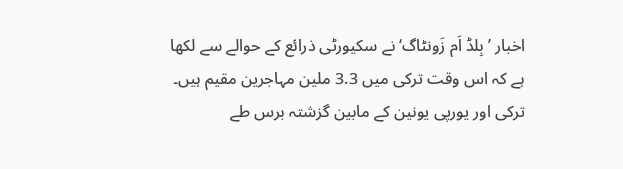اخبار ’بِلڈ اَم زَونٹاگ‘ نے سکیورٹی ذرائع کے حوالے سے لکھا ہے کہ اس وقت ترکی میں 3.3 ملین مہاجرین مقیم ہیں۔ ترکی اور یورپی یونین کے مابین گزشتہ برس طے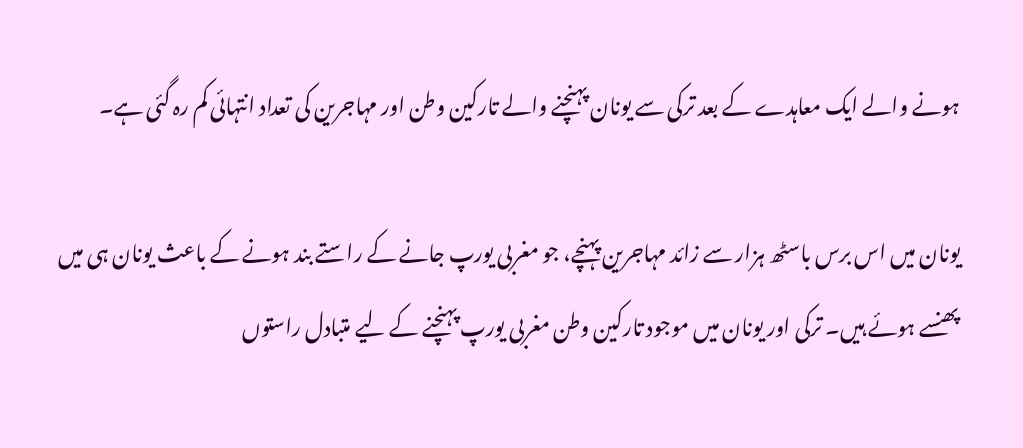ہونے والے ایک معاہدے کے بعد ترکی سے یونان پہنچنے والے تارکین وطن اور مہاجرین کی تعداد انتہائی کم رہ گئی ہے۔

یونان میں اس برس باسٹھ ہزار سے زائد مہاجرین پہنچے، جو مغربی یورپ جانے کے راستے بند ہونے کے باعث یونان ہی میں پھنسے ہوئے ہیں۔ ترکی اور یونان میں موجود تارکین وطن مغربی یورپ پہنچنے کے لیے متبادل راستوں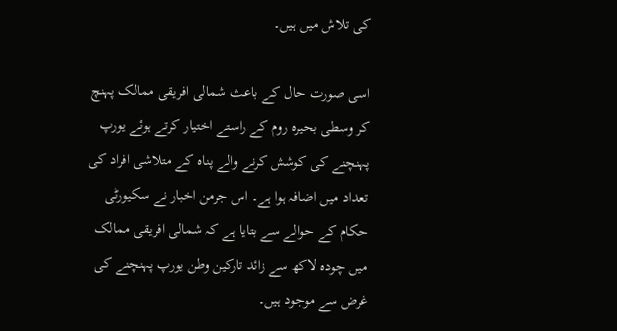کی تلاش میں ہیں۔

اسی صورت حال کے باعث شمالی افریقی ممالک پہنچ کر وسطی بحیرہ روم کے راستے اختیار کرتے ہوئے یورپ پہنچنے کی کوشش کرنے والے پناہ کے متلاشی افراد کی تعداد میں اضافہ ہوا ہے۔ اس جرمن اخبار نے سکیورٹی حکام کے حوالے سے بتایا ہے کہ شمالی افریقی ممالک میں چودہ لاکھ سے زائد تارکین وطن یورپ پہنچنے کی غرض سے موجود ہیں۔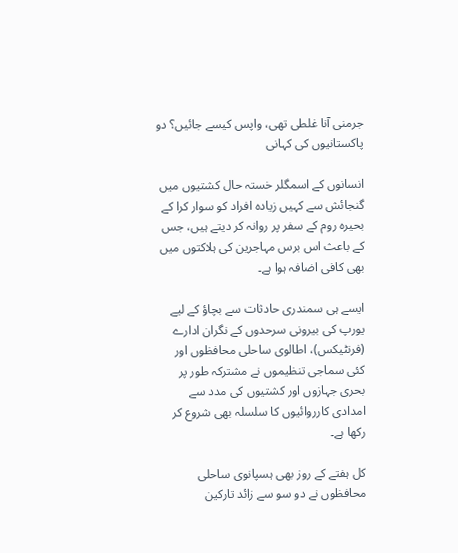جرمنی آنا غلطی تھی، واپس کیسے جائیں؟ دو پاکستانیوں کی کہانی

انسانوں کے اسمگلر خستہ حال کشتیوں میں گنجائش سے کہیں زیادہ افراد کو سوار کرا کے بحیرہ روم کے سفر پر روانہ کر دیتے ہیں، جس کے باعث اس برس مہاجرین کی ہلاکتوں میں بھی کافی اضافہ ہوا ہے۔

ایسے ہی سمندری حادثات سے بچاؤ کے لیے یورپ کی بیرونی سرحدوں کے نگران ادارے (فرنٹیکس)، اطالوی ساحلی محافظوں اور کئی سماجی تنظیموں نے مشترکہ طور پر بحری جہازوں اور کشتیوں کی مدد سے امدادی کارروائیوں کا سلسلہ بھی شروع کر رکھا ہے۔

کل ہفتے کے روز بھی ہسپانوی ساحلی محافظوں نے دو سو سے زائد تارکین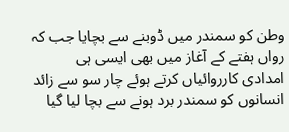وطن کو سمندر میں ڈوبنے سے بچایا جب کہ رواں ہفتے کے آغاز میں بھی ایسی ہی امدادی کارروائیاں کرتے ہوئے چار سو سے زائد انسانوں کو سمندر برد ہونے سے بچا لیا گیا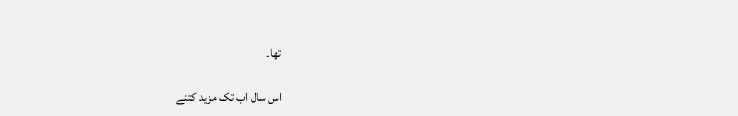تھا۔

اس سال اب تک مزید کتنے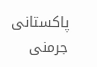پاکستانی جرمنی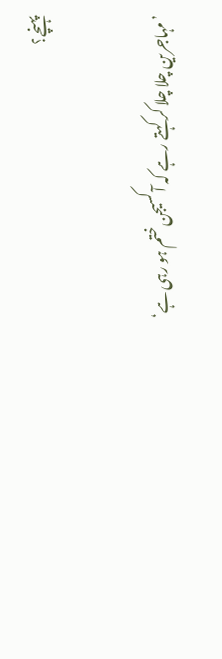پہنچے؟

’مہاجرین چلا چلا کر کہتے رہے کہ آکسیجن ختم ہو رہی ہے‘